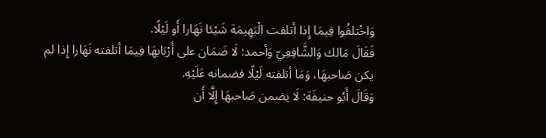وَاخْتلفُوا فِيمَا إِذا أتلفت الْبَهِيمَة شَيْئا نَهَارا أَو لَيْلًا.
فَقَالَ مَالك وَالشَّافِعِيّ وَأحمد: لَا ضَمَان على أَرْبَابهَا فِيمَا أتلفته نَهَارا إِذا لم يكن صَاحبهَا، وَمَا أتلفته لَيْلًا فضمانه عَلَيْهِ.
وَقَالَ أَبُو حنيفَة: لَا يضمن صَاحبهَا إِلَّا أَن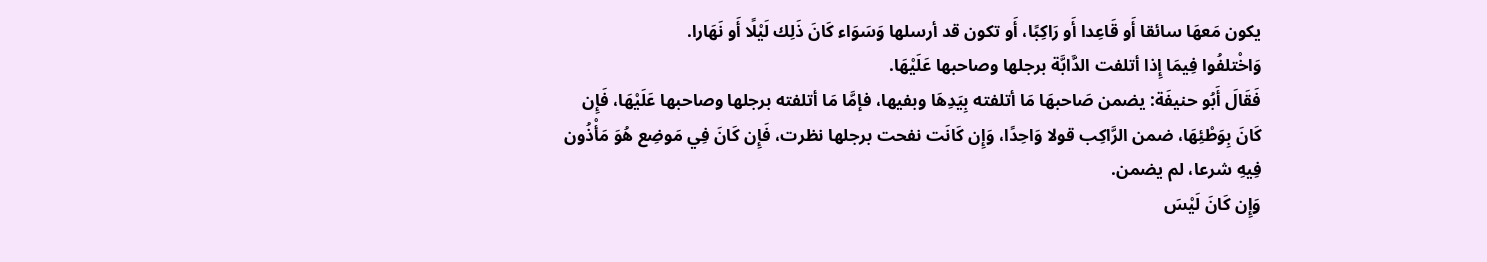يكون مَعهَا سائقا أَو قَاعِدا أَو رَاكِبًا، أَو تكون قد أرسلها وَسَوَاء كَانَ ذَلِك لَيْلًا أَو نَهَارا.
وَاخْتلفُوا فِيمَا إِذا أتلفت الدَّابَّة برجلها وصاحبها عَلَيْهَا.
فَقَالَ أَبُو حنيفَة: يضمن صَاحبهَا مَا أتلفته بِيَدِهَا وبفيها، فإمَّا مَا أتلفته برجلها وصاحبها عَلَيْهَا، فَإِن كَانَ بِوَطْئِهَا، ضمن الرَّاكِب قولا وَاحِدًا، وَإِن كَانَت نفحت برجلها نظرت، فَإِن كَانَ فِي مَوضِع هُوَ مَأْذُون فِيهِ شرعا، لم يضمن.
وَإِن كَانَ لَيْسَ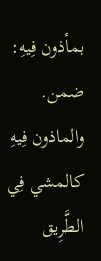بمأذون فِيهِ: ضمن.
والماذون فِيهِ كالمشي فِي الطَّرِيق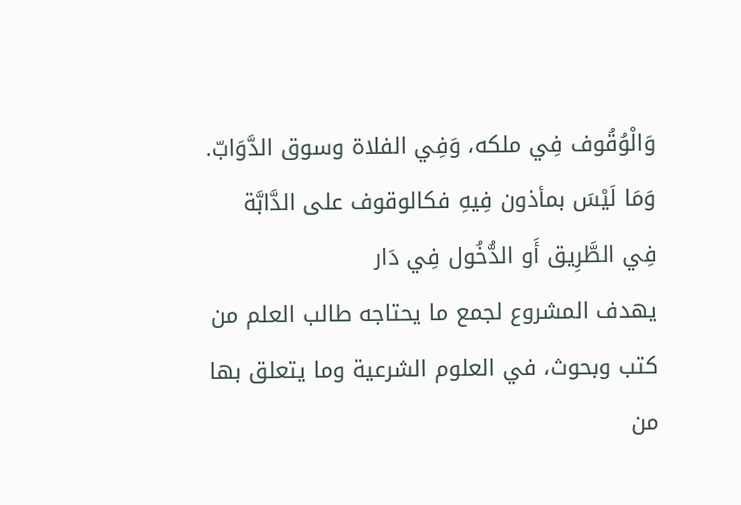وَالْوُقُوف فِي ملكه، وَفِي الفلاة وسوق الدَّوَابّ.
وَمَا لَيْسَ بمأذون فِيهِ فكالوقوف على الدَّابَّة فِي الطَّرِيق أَو الدُّخُول فِي دَار
يهدف المشروع لجمع ما يحتاجه طالب العلم من كتب وبحوث، في العلوم الشرعية وما يتعلق بها من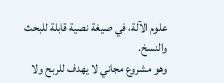علوم الآلة، في صيغة نصية قابلة للبحث والنسخ.
وهو مشروع مجاني لا يهدف للربح ولا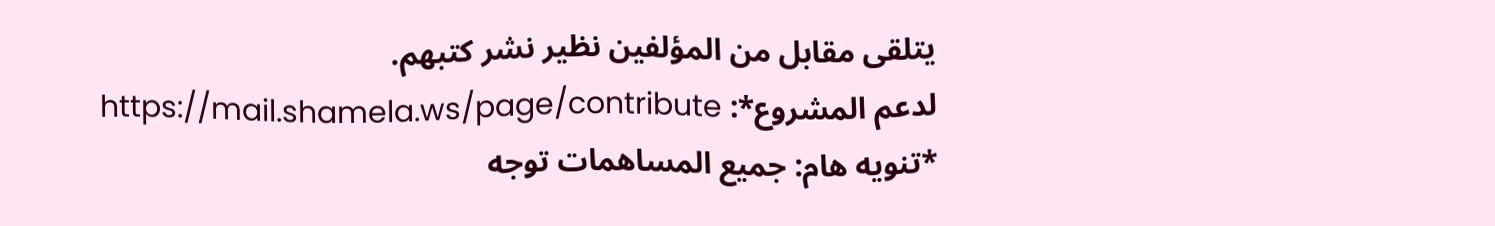يتلقى مقابل من المؤلفين نظير نشر كتبهم.
لدعم المشروع*: https://mail.shamela.ws/page/contribute
*تنويه هام: جميع المساهمات توجه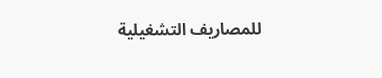للمصاريف التشغيلية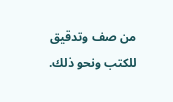من صف وتدقيق للكتب ونحو ذلك.